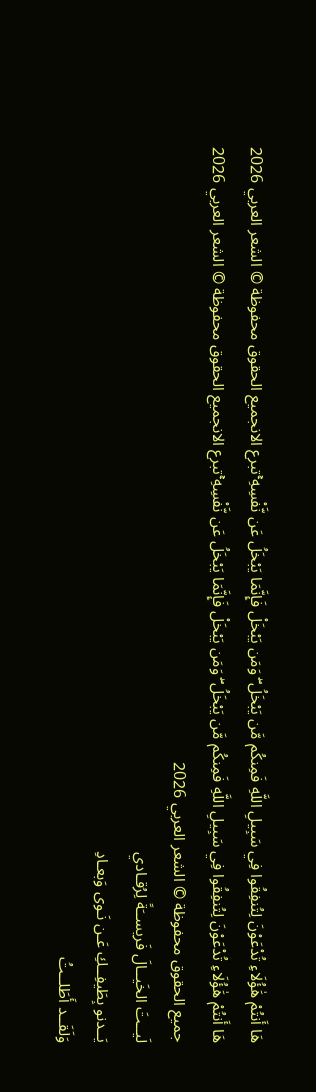هَا أَنتُمْ هَٰؤُلَاءِ تُدْعَوْنَ لِتُنفِقُوا فِي سَبِيلِ اللَّهِ فَمِنكُم مَّن يَبْخَلُ ۖ وَمَن يَبْخَلْ فَإِنَّمَا يَبْخَلُ عَن نَّفْسِهِ ۚتبرع الانجميع الحقوق محفوظة © الشعر العربي 2026
هَا أَنتُمْ هَٰؤُلَاءِ تُدْعَوْنَ لِتُنفِقُوا فِي سَبِيلِ اللَّهِ فَمِنكُم مَّن يَبْخَلُ ۖ وَمَن يَبْخَلْ فَإِنَّمَا يَبْخَلُ عَن نَّفْسِهِ ۚتبرع الانجميع الحقوق محفوظة © الشعر العربي 2026
جميع الحقوق محفوظة © الشعر العربي 2026
لَيــتَ الخَيــالَ فَريســَةً لِرُقـادي
يَــدنو بِطَيفِــكِ عَـن نَـوى وَبعـادِ
وَلَقَــد أَطَلــتُ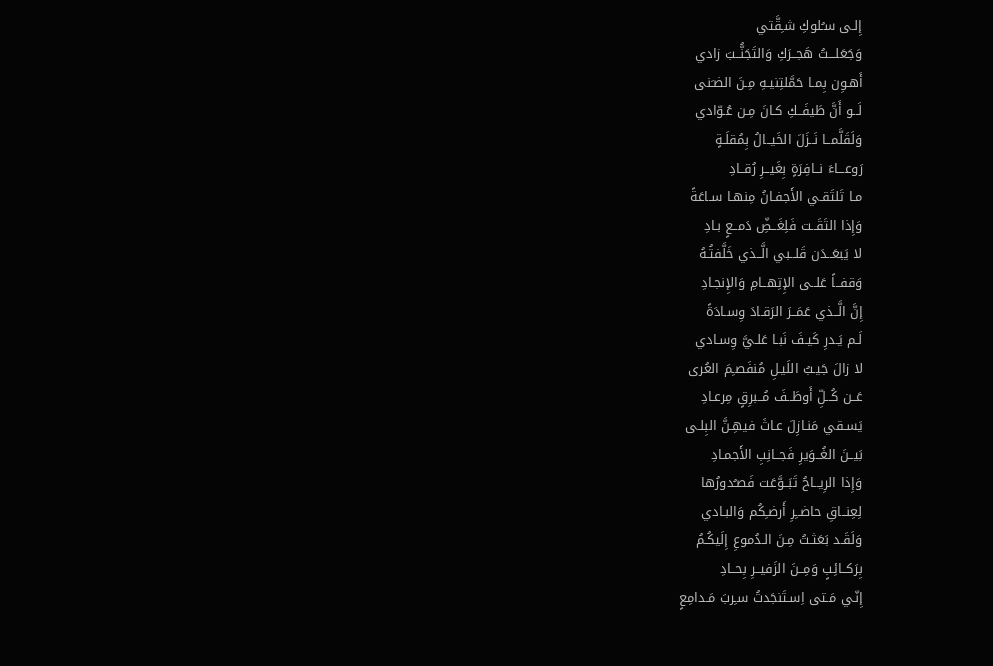إِلـى سـُلوكِ شـِقَّتي
وَجَعَلـــتُ هَجــرَكِ وَالتَجَنُّــبَ زادي
أَهـوِن بِمـا حَمَّلتِنيـهِ مِـنَ الضـَنى
لَــو أَنَّ طَيفَــكِ كـانَ مِـن عُـوّادي
وَلَقَلَّمــا نَــزَلَ الخَيــالُ بِمُقلَـةٍ
رَوعـــاءَ نــافِرَةٍ بِغَيــرِ رُقــادِ
مـا تَلتَقـي الأَجفـانُ مِنهـا سـاعَةً
وَإِذا التَقَــت فَلِغَــضِّ دَمــعٍ بـادِ
لا يَبعَــدَن قَلــبي الَّــذي خَلَّفتُـهُ
وَقفــاً عَلــى الإِتِهــامِ وَالإِنجـادِ
إِنَّ الَّــذي عَمَــرَ الرَقـادَ وِسـادَةً
لَـم يَـدرِ كَيـفَ نَبـا عَلـيَّ وِسـادي
لا زالَ جَيـبُ اللَيـلِ مُنفَصـِمَ العُرى
عَــن كُــلِّ أَوطَــفَ مُــبرِقٍ مِرعـادِ
يَسـقي مَنـازِلَ عـاثَ فيهِـنَّ البِلـى
بَيــنَ الغُــوَيرِ فَجــانِبِ الأَجمـادِ
وَإِذا الرِيــاحُ تَبَــوَّعَت فَصـُدورُها
لِعِنــاقِ حاضــِرِ أَرضـِكُم وَالبـادي
وَلَقَـد بَعَثـتُ مِـنَ الـدُموعِ إِلَيكُـمُ
بِرَكــائِبٍ وَمِــنَ الزَفيــرِ بِحــادِ
إِنّـي مَـتى اِسـتَنجَدتُ سـِربَ مَـدامِعٍ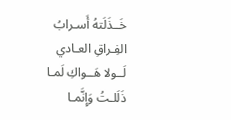خَــذَلَتهُ أَسـرابُ الفِـراقِ العـادي
لَــولا هَــواكِ لَمـا ذَلَلـتُ وَإِنَّمـا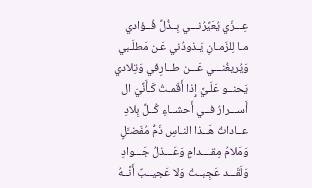عِـــزّي يُعَيِّرُنـــي بِــذُلِّ فُــؤادي
مـا لِلزَمـانِ يَـذودُني عَـن مَطلَـبي
وَيُريغُنـــي عَـــن طــارِفي وَتِلادي
يَحنــو عَلَـيَّ إِذا أَقَمـتُ كَـأَنِّيَ ال
أَســـرارُ فــي أَحشــاءِ كُــلِّ بِلادِ
عــاداتُ هَــذا النـاسِ ذَمُّ مُفَضـَّلٍ
وَمَلامُ مِقــــدامٍ وَعَـــذلُ جَـــوادِ
وَلَقَـــد عَجِبــتُ وَلا عَجيــبٌ أَنَّــهُ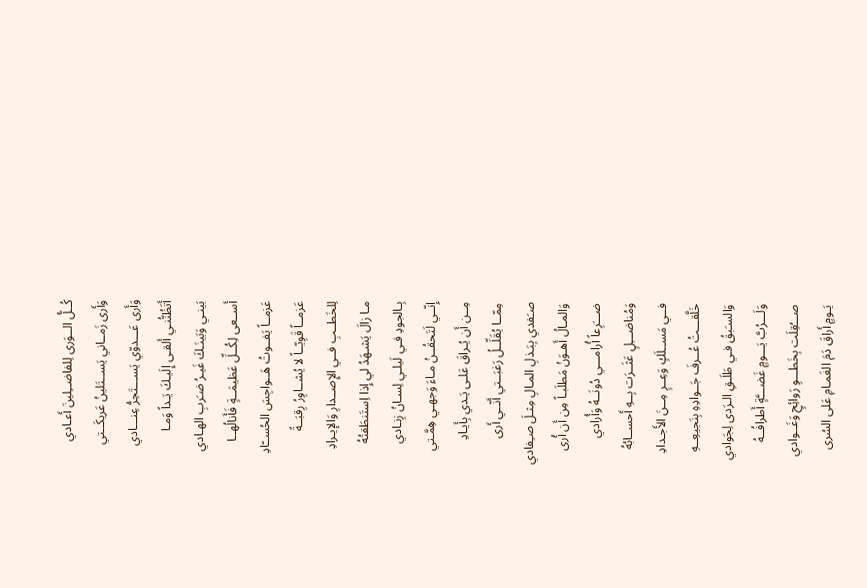كُــلُّ الــوَرى لِلفاضــِلينَ أَعـادي
وَأَرى زَمــاني يَســتَلينُ عَريكَــتي
وَأَرى عَـــدوّي يَســـتَحِرُّ عِنـــادي
أَتَظُنُّنـي أَلقـى إِلَيـكَ يَـداً وَمـا
بَينـي وَبَينَـكَ غَيـرُ ضـَربِ الهـادي
أَســعى لِكُــلِّ عَظيمَــةٍ فَأَنالُهــا
عَزمــاً يَفــوتُ هَــواجِسَ الحُســّادِ
عَزمــاً قَوِيّــاً لا يُشــاوِرُ رِقبَــةً
لِلخَطــبِ فــي الإِصــدارِ وَالإيـرادِ
مـا زالَ يَشـهَدُ لي إِذا اِستَنطَقتُهُ
بِـالجودِ فـي لَيلـي لِسـانُ زِنـادي
إِنّــي لَتَحقُــنُ مـاءَ وَجهـي هِمَّـتي
مِــن أَن يُـراقَ عَلـى يَـدي بِأَيـادِ
مِمّــا يُقَلِّــلُ رَغبَــتي أَنّــي أَرى
صـَفدي بِبَـذلِ المـالِ مِثـلَ صـِفادي
وَالمـالُ أَهـوَنُ مَطلَبـاً مِن أَن أُرى
ضـــَرِعاً أُرامـــي دُونَــهُ وَأُرادي
وَمُناضـــِلٍ عَثَــرَت بِــهِ أَحســابُهُ
فــي مَســلَكٍ وَعِــرٍ مِــنَ الأَجـدادِ
خَلَّقـــتُ عُــرفَ جَــوادِهِ بِنَجيعِــهِ
وَالسـَبقُ فـي طَلَـقِ الـرَدى لِجَوادي
وَلَـــرُبَّ يَـــومٍ غَضـــَّةٍ أَطرافُــهُ
صـــُقِلَت بِخَطـــوِ رَوائِحٍ وَغَــوادي
يَـومٍ أَراقَ دَمَ الغَمـامِ عَلى السُرى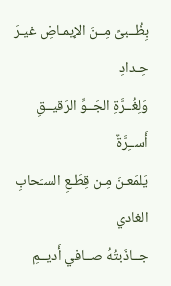بِظُــبىً مِــنَ الإيمـاضِ غيـرَ حِـدادِ
وَلِغُــرَّةِ الجَــوِّ الرَقيــقِ أَســِرَّةٌ
يَلمَعـنَ مِـن قِطَـعِ السـَحابِ الغادي
جــاذَبتُهُ صــافي أَديــمِ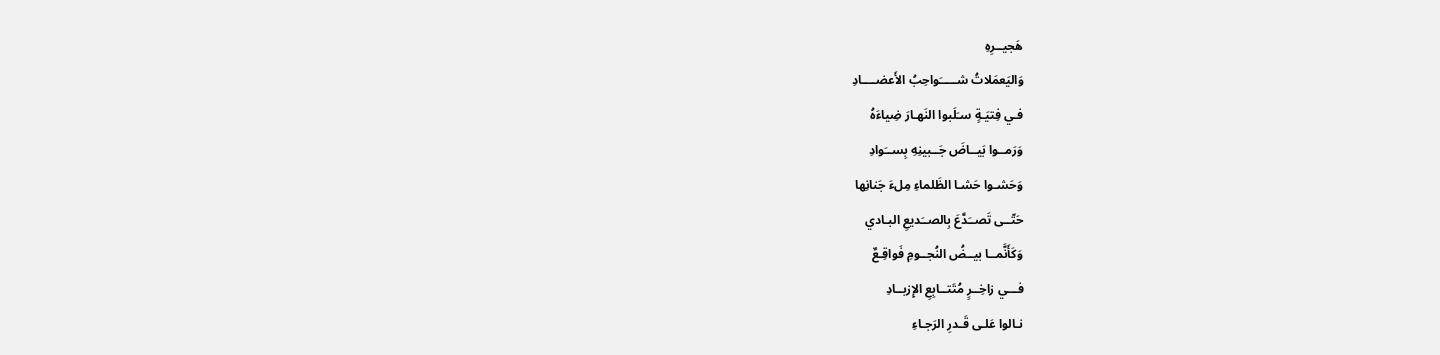هَجيــرِهِ
وَاليَعمَلاتُ شـــــَواحِبُ الأَعضــــادِ
فـي فِتيَـةٍ سـَلَبوا النَهـارَ ضِياءَهُ
وَرَمــوا بَيــاضَ جَــبينِهِ بِســَوادِ
وَحَشـوا حَشـا الظَلماءِ مِلءَ جَنانِها
حَتّــى تَصــَدَّعَ بِالصــَديعِ البـادي
وَكَأَنَّمــا بيــضُ النُجــومِ فَواقِـعٌ
فـــي زاخِــرٍ مُتَتــابِعِ الإِزبــادِ
نـالوا عَلـى قَـدرِ الرَجـاءِ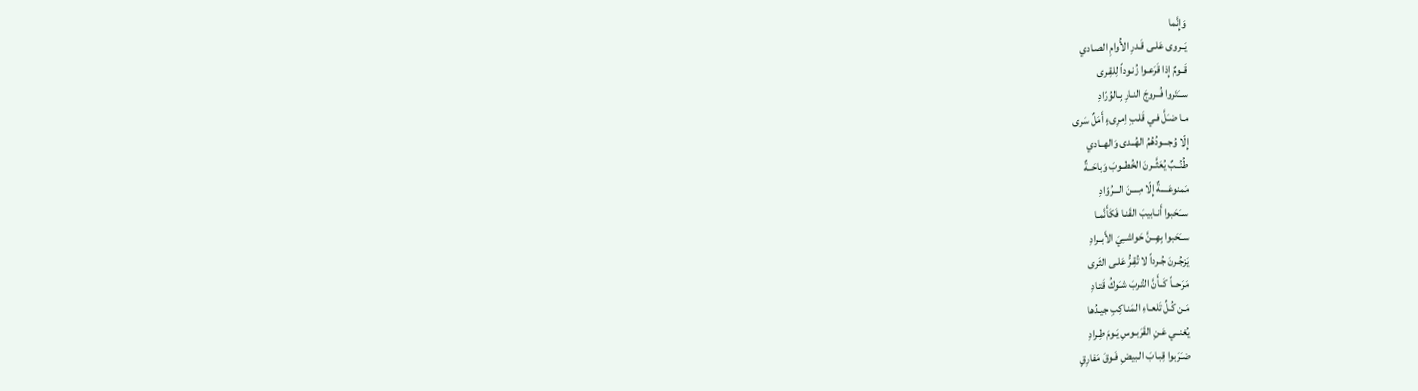وَإِنَّما
يَــروى عَلـى قَـدرِ الأُوامِ الصـادي
قَــومٌ إِذا قَرَعـوا زُنـوداً لِلقِـرى
ســَتَروا فُــروجَ النـارِ بِـالوُرّادِ
مـا ضـَلَّ فـي قَلـبِ اِمرِىءٍ أَمَلٌ سَرى
إِلّا وُجـــودُهُمُ الهُــدى وَالهــادي
طُنُــبٌ يُعَثَّــرنَ الخُطــوبَ وَباحَــةٌ
مَمنوعَــــةٌ إِلّا مِــــنَ الـــرُوّادِ
ســَحَبوا أَنـابيبَ القَنـا فَكَأَنَّمـا
ســَحَبوا بِهِــنَّ حَواشــِيَ الأَبــرادِ
يَزجُـرنَ جُـرداً لا تُقِـرُّ عَلـى الثَرى
مَرَحــاً كَــأَنَّ التُـربَ شـَوكُ قَتـادِ
مَـن كُـلِّ تَلعـاءِ المَنـاكِبِ جيـدُها
يُغنــي عَـنِ القَرَبـوسِ يَـومَ طِـرادِ
ضـَرَبوا قِبـابَ الـبيضِ فَـوقَ مَفارِقٍ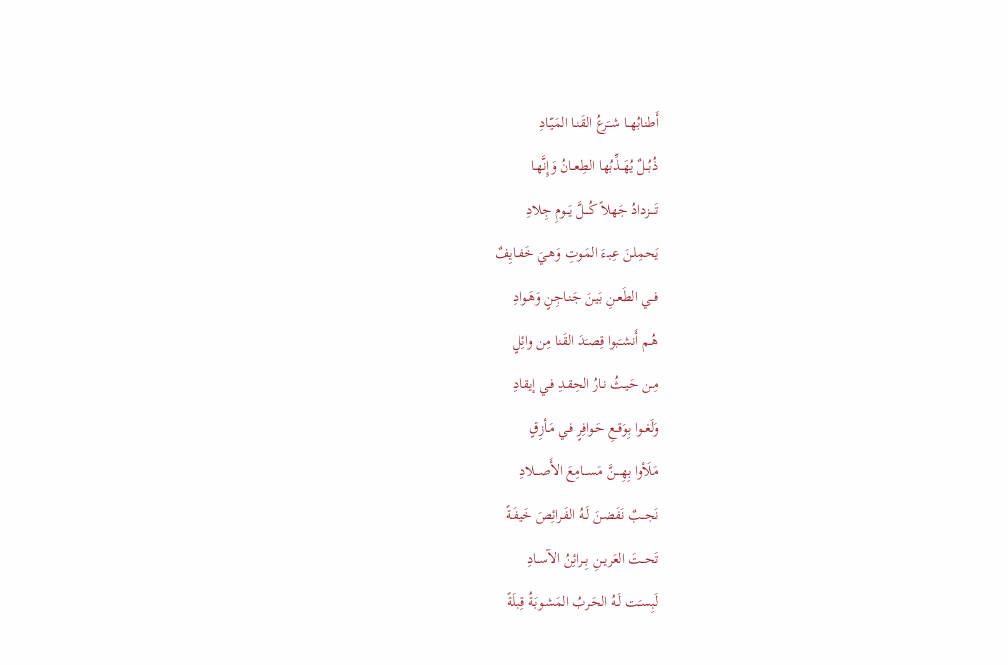أَطنابُهــا شــَرعُ القَنـا المَيّـادِ
ذُبُــلٌ يُهَــذِّبُها الطِعــانُ وَإِنَّهـا
تَــــزدادُ جَهلاً كُـــلَّ يَـــومِ جِلادِ
يَحمِلـنَ عِبـءَ المَـوتِ وَهـيَ خَفـايِفٌ
فــي الطَعـنِ بَيـنَ جَنـاجِنٍ وَهَـوادِ
هُـم أَنشـَبوا قِصـَدَ القَنا مِن وائِلٍ
مِـن حَيـثُ نـارُ الحِقـدِ فـي إيقادِ
وَلَغــوا بِوَقـعِ حَـوافِرٍ فـي مَـأزِقٍ
مَلَأوا بِهِــــنَّ مَســـامِعَ الأَصـــلادِ
نَجــبٌ نَفَضـنَ لَـهُ الفَـرائِصَ خَيفَـةً
تَحــتَ العَريــنِ بِــرائِنُ الآســادِ
لَبِسـَت لَـهُ الحَـربُ المَشـوبَةُ قِبلَةً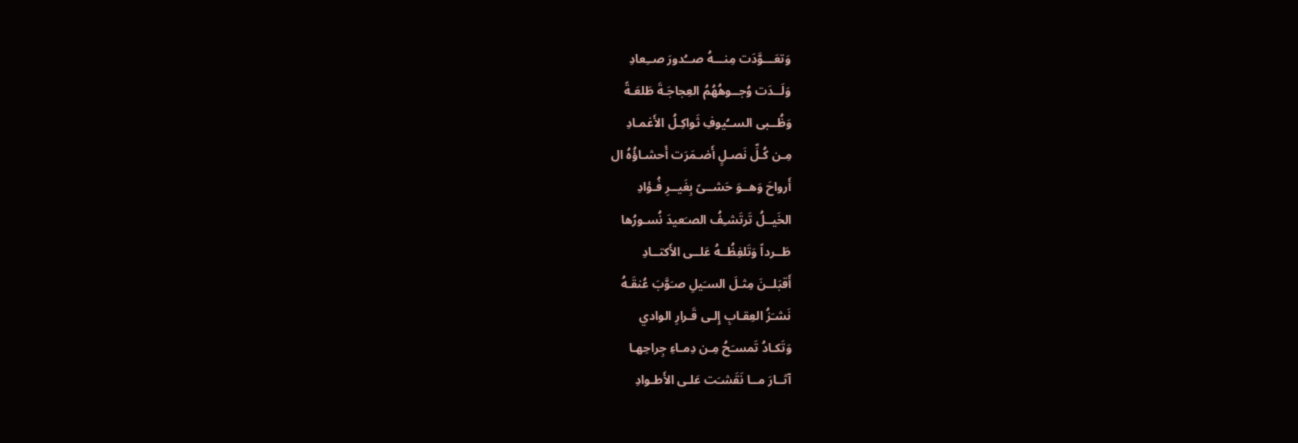وَتعَـــوَّدَت مِنـــهُ صــُدورَ صــِعادِ
وَلَــدَت وُجــوهُهُمُ العِجاجَـةَ طَلعَـةً
وَظُــبى الســُيوفِ ثَواكِـلُ الأَغمـادِ
مِـن كُـلِّ نَصـلٍ أَضـمَرَت أَحشـاؤُهُ ال
أَرواحَ وَهــوَ حَشــىً بِغَيــرِ فُـؤادِ
الخَيــلُ تَرتَشـِفُ الصـَعيدَ نُسـورُها
طَــرداً وَتَلفِظُــهُ عَلــى الأَكتــادِ
أَقبَلــنَ مِثـلَ السـَيلِ صـَوَّبَ عُنقَـهُ
نَشـَزُ العِقـابِ إِلـى قَـرارِ الوادي
وَتَكـادُ تَمسـَحُ مِـن دِمـاءِ جِراحِهـا
آثــارَ مــا نَقَشـَت عَلـى الأَطـوادِ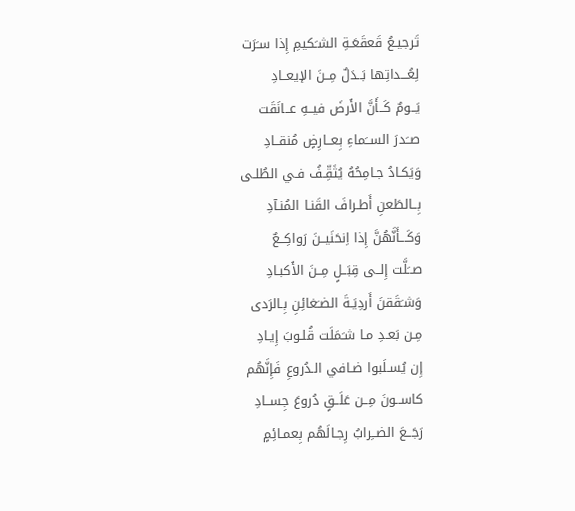تَرجيـعُ قَعقَعَـةِ الشـَكيمِ إِذا سـَرَت
لِعُـــداتِها بَــدَلٌ مِــنَ الإيعــادِ
يَــومٌ كَــأَنَّ الأَرضَ فيــهِ عــانَقَت
صــَدرَ الســَماءِ بِعــارِضٍ مُنقــادِ
وَيَكـادُ جـامِحُهُ يُثَقِّـفُ فـي الطُلـى
بِــالطَعنِ أَطـرافَ القَنـا المُنـآدِ
وَكَـــأَنَّهُنَّ إِذا اِنحَنَيــنَ رَواكِــعٌ
صــَلَّت إِلــى قِبَــلٍ مِــنَ الأَكبـادِ
وَشـَقَقنَ أَردِيَـةَ الضـَغائِنِ بِـالرَدى
مِـن بَعـدِ مـا شـَمَلَت قُلـوبَ إِيـادِ
إِن يُسـلَبوا ضـافي الـدُروعِ فَإِنَّهُم
كاســونَ مِــن عَلَــقٍ دُروعَ جِســادِ
رَجَــعَ الضــِرابُ رِجـالَهُم بِعمـائِمٍ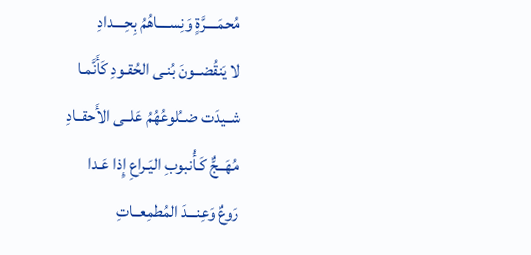مُحمَــــرَّةٍ وَنِســــاهُمُ بِحِــــدادِ
لا يَنقُضــونَ بُنـى الحُقـودِ كَأَنَّمـا
شــيدَت ضــُلوعُهُمُ عَلــى الأَحقــادِ
مُهَــجٌّ كَـأُنبوبِ اليَـراعِ إِذا عَـدا
رَوعٌ وَعِنـــدَ المُطمِعــاتِ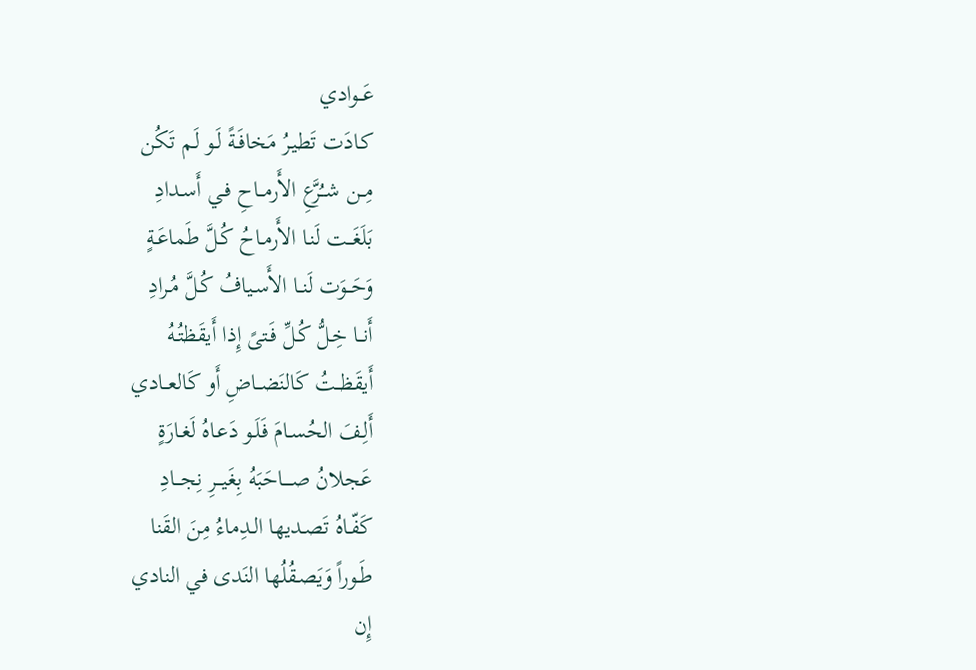عَــوادي
كـادَت تَطيـرُ مَخافَـةً لَـو لَـم تَكُن
مِــن شــُرَّعِ الأَرمــاحِ فـي أَسـدادِ
بَلَغَــت لَنـا الأَرمـاحُ كُـلَّ طَماعَـةٍ
وَحَــوَت لَنــا الأَسـيافُ كُـلَّ مُـرادِ
أَنــا خِـلُّ كُـلِّ فَـتىً إِذا أَيقَظتُـهُ
أَيقَظــتُ كَالنَضــاضِ أَو كَالعــادي
أَلِـفَ الحُسـامَ فَلَـو دَعـاهُ لَغـارَةٍ
عَجلانُ صــــاحَبَهُ بِغَيـــرِ نِجـــادِ
كَفّـاهُ تَصـديها الـدِماءُ مِنَ القَنا
طَـوراً وَيَصـقُلُها النَدى في النادي
إِن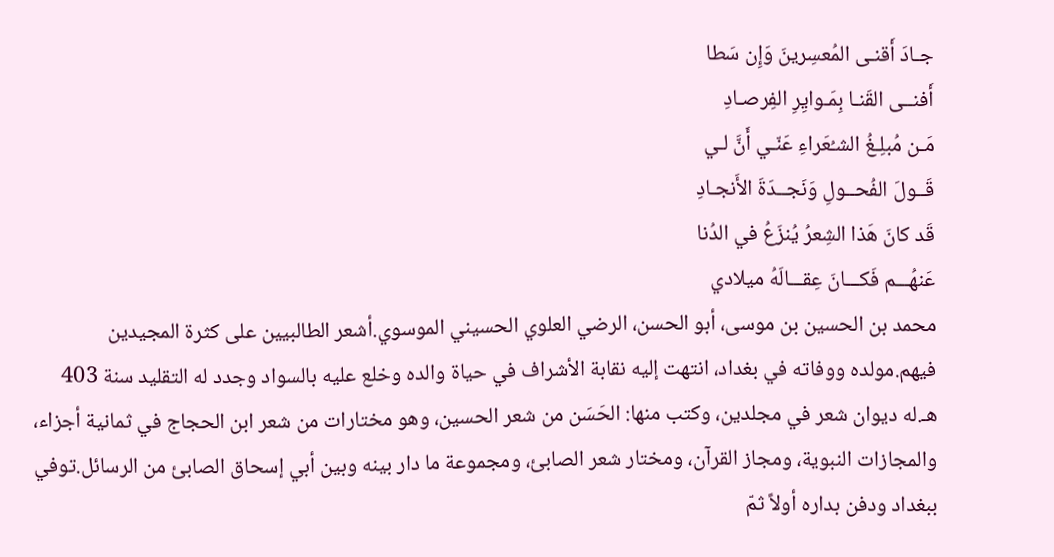جـادَ أَقنـى المُعسِرينَ وَإِن سَطا
أَفنــى القَنـا بِمَـوايِرِ الفِرصـادِ
مَـن مُبلِـغُ الشـُعَراءِ عَنّـي أَنَّ لـي
قَــولَ الفُحــولِ وَنَجــدَةَ الأَنجـادِ
قَد كانَ هَذا الشِعرُ يُنزَعُ في الدُنا
عَنهُـــم فَكـــانَ عِقـــالَهُ ميلادي
محمد بن الحسين بن موسى، أبو الحسن، الرضي العلوي الحسيني الموسوي.أشعر الطالبيين على كثرة المجيدين فيهم.مولده ووفاته في بغداد، انتهت إليه نقابة الأشراف في حياة والده وخلع عليه بالسواد وجدد له التقليد سنة 403 هـ.له ديوان شعر في مجلدين، وكتب منها: الحَسَن من شعر الحسين، وهو مختارات من شعر ابن الحجاج في ثمانية أجزاء، والمجازات النبوية، ومجاز القرآن، ومختار شعر الصابئ، ومجموعة ما دار بينه وبين أبي إسحاق الصابئ من الرسائل.توفي ببغداد ودفن بداره أولاً ثمّ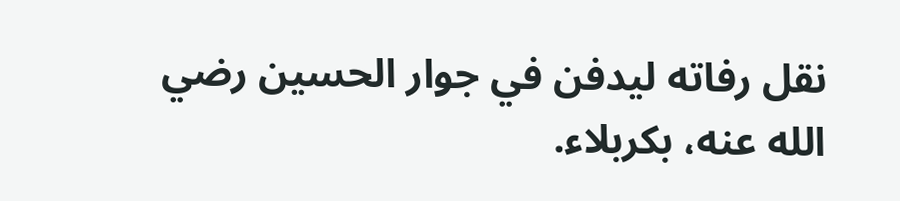نقل رفاته ليدفن في جوار الحسين رضي الله عنه، بكربلاء.